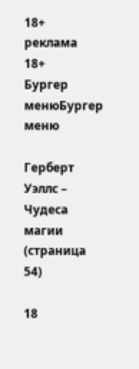18+
реклама
18+
Бургер менюБургер меню

Герберт Уэллс – Чудеса магии (страница 54)

18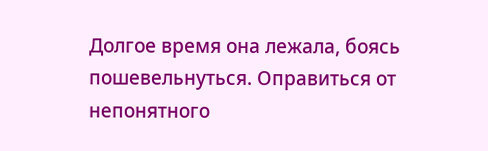Долгое время она лежала, боясь пошевельнуться. Оправиться от непонятного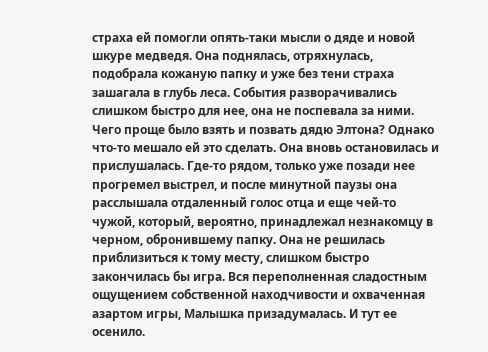страха ей помогли опять-таки мысли о дяде и новой шкуре медведя. Она поднялась, отряхнулась, подобрала кожаную папку и уже без тени страха зашагала в глубь леса. События разворачивались слишком быстро для нее, она не поспевала за ними. Чего проще было взять и позвать дядю Элтона? Однако что-то мешало ей это сделать. Она вновь остановилась и прислушалась. Где-то рядом, только уже позади нее прогремел выстрел, и после минутной паузы она расслышала отдаленный голос отца и еще чей-то чужой, который, вероятно, принадлежал незнакомцу в черном, обронившему папку. Она не решилась приблизиться к тому месту, слишком быстро закончилась бы игра. Вся переполненная сладостным ощущением собственной находчивости и охваченная азартом игры, Малышка призадумалась. И тут ее осенило.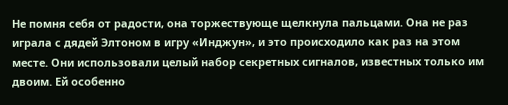Не помня себя от радости, она торжествующе щелкнула пальцами. Она не раз играла с дядей Элтоном в игру «Инджун», и это происходило как раз на этом месте. Они использовали целый набор секретных сигналов, известных только им двоим. Ей особенно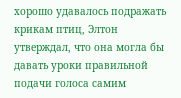хорошо удавалось подражать крикам птиц, Элтон утверждал, что она могла бы давать уроки правильной подачи голоса самим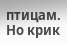птицам. Но крик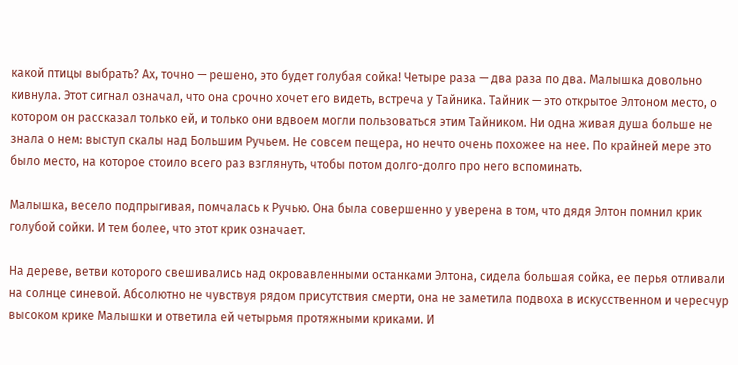какой птицы выбрать? Ах, точно — решено, это будет голубая сойка! Четыре раза — два раза по два. Малышка довольно кивнула. Этот сигнал означал, что она срочно хочет его видеть, встреча у Тайника. Тайник — это открытое Элтоном место, о котором он рассказал только ей, и только они вдвоем могли пользоваться этим Тайником. Ни одна живая душа больше не знала о нем: выступ скалы над Большим Ручьем. Не совсем пещера, но нечто очень похожее на нее. По крайней мере это было место, на которое стоило всего раз взглянуть, чтобы потом долго-долго про него вспоминать.

Малышка, весело подпрыгивая, помчалась к Ручью. Она была совершенно у уверена в том, что дядя Элтон помнил крик голубой сойки. И тем более, что этот крик означает.

На дереве, ветви которого свешивались над окровавленными останками Элтона, сидела большая сойка, ее перья отливали на солнце синевой. Абсолютно не чувствуя рядом присутствия смерти, она не заметила подвоха в искусственном и чересчур высоком крике Малышки и ответила ей четырьмя протяжными криками. И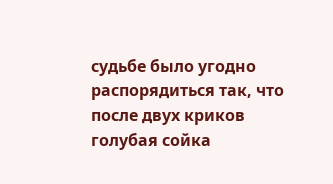судьбе было угодно распорядиться так, что после двух криков голубая сойка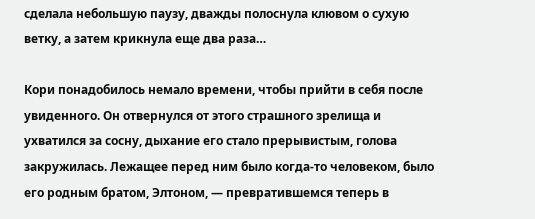сделала небольшую паузу, дважды полоснула клювом о сухую ветку, а затем крикнула еще два раза…

Кори понадобилось немало времени, чтобы прийти в себя после увиденного. Он отвернулся от этого страшного зрелища и ухватился за сосну, дыхание его стало прерывистым, голова закружилась. Лежащее перед ним было когда-то человеком, было его родным братом, Элтоном, — превратившемся теперь в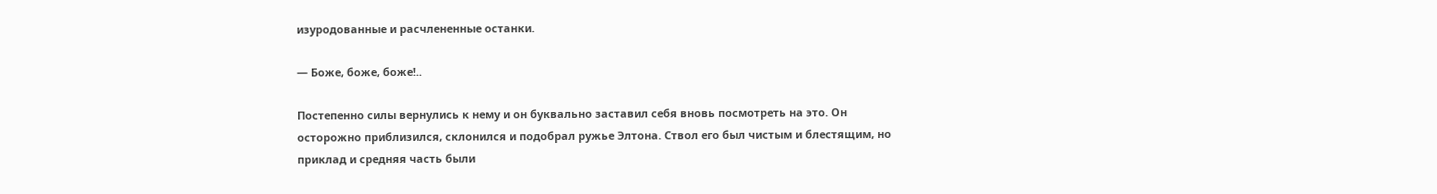изуродованные и расчлененные останки.

— Боже, боже, боже!..

Постепенно силы вернулись к нему и он буквально заставил себя вновь посмотреть на это. Он осторожно приблизился, склонился и подобрал ружье Элтона. Ствол его был чистым и блестящим, но приклад и средняя часть были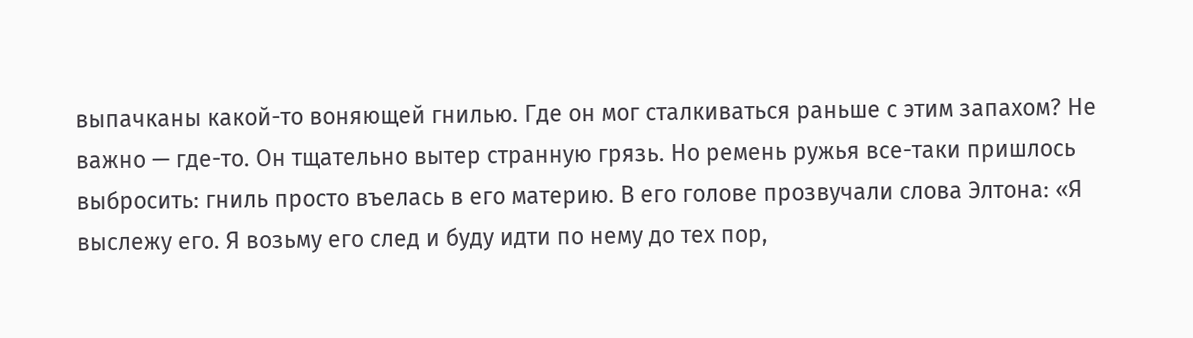выпачканы какой-то воняющей гнилью. Где он мог сталкиваться раньше с этим запахом? Не важно — где-то. Он тщательно вытер странную грязь. Но ремень ружья все-таки пришлось выбросить: гниль просто въелась в его материю. В его голове прозвучали слова Элтона: «Я выслежу его. Я возьму его след и буду идти по нему до тех пор,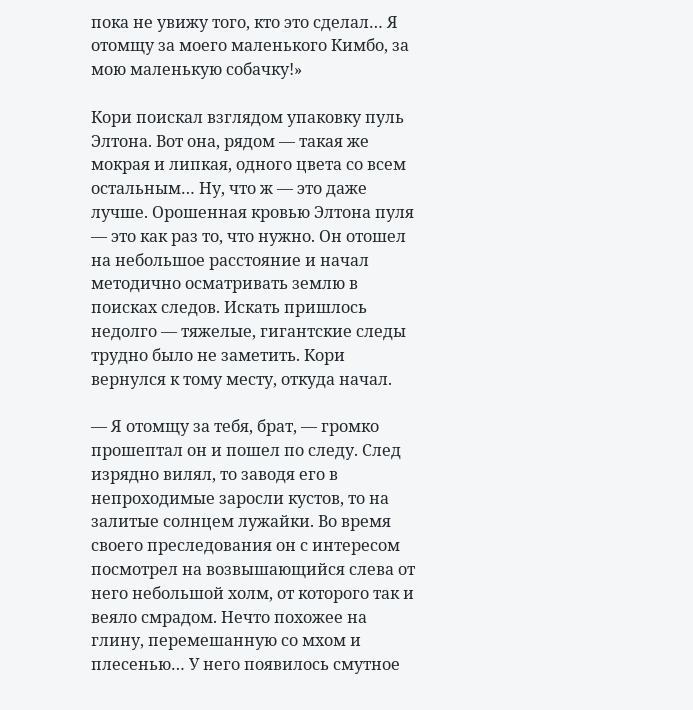пока не увижу того, кто это сделал… Я отомщу за моего маленького Кимбо, за мою маленькую собачку!»

Кори поискал взглядом упаковку пуль Элтона. Вот она, рядом — такая же мокрая и липкая, одного цвета со всем остальным… Ну, что ж — это даже лучше. Орошенная кровью Элтона пуля — это как раз то, что нужно. Он отошел на небольшое расстояние и начал методично осматривать землю в поисках следов. Искать пришлось недолго — тяжелые, гигантские следы трудно было не заметить. Кори вернулся к тому месту, откуда начал.

— Я отомщу за тебя, брат, — громко прошептал он и пошел по следу. След изрядно вилял, то заводя его в непроходимые заросли кустов, то на залитые солнцем лужайки. Во время своего преследования он с интересом посмотрел на возвышающийся слева от него небольшой холм, от которого так и веяло смрадом. Нечто похожее на глину, перемешанную со мхом и плесенью… У него появилось смутное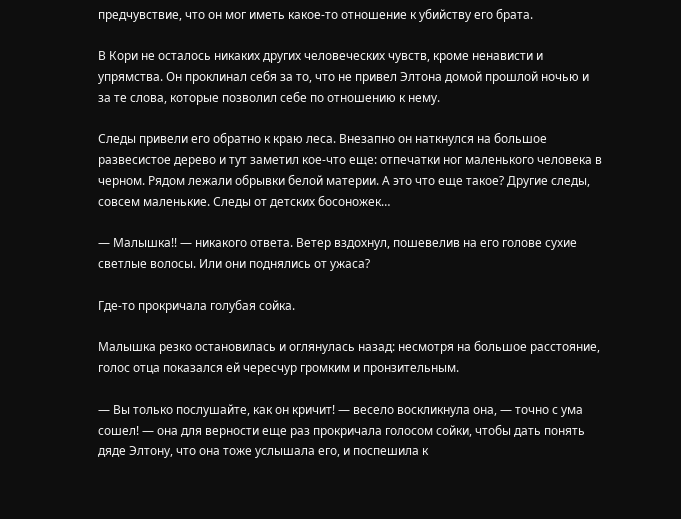предчувствие, что он мог иметь какое-то отношение к убийству его брата.

В Кори не осталось никаких других человеческих чувств, кроме ненависти и упрямства. Он проклинал себя за то, что не привел Элтона домой прошлой ночью и за те слова, которые позволил себе по отношению к нему.

Следы привели его обратно к краю леса. Внезапно он наткнулся на большое развесистое дерево и тут заметил кое-что еще: отпечатки ног маленького человека в черном. Рядом лежали обрывки белой материи. А это что еще такое? Другие следы, совсем маленькие. Следы от детских босоножек…

— Малышка!! — никакого ответа. Ветер вздохнул, пошевелив на его голове сухие светлые волосы. Или они поднялись от ужаса?

Где-то прокричала голубая сойка.

Малышка резко остановилась и оглянулась назад: несмотря на большое расстояние, голос отца показался ей чересчур громким и пронзительным.

— Вы только послушайте, как он кричит! — весело воскликнула она, — точно с ума сошел! — она для верности еще раз прокричала голосом сойки, чтобы дать понять дяде Элтону, что она тоже услышала его, и поспешила к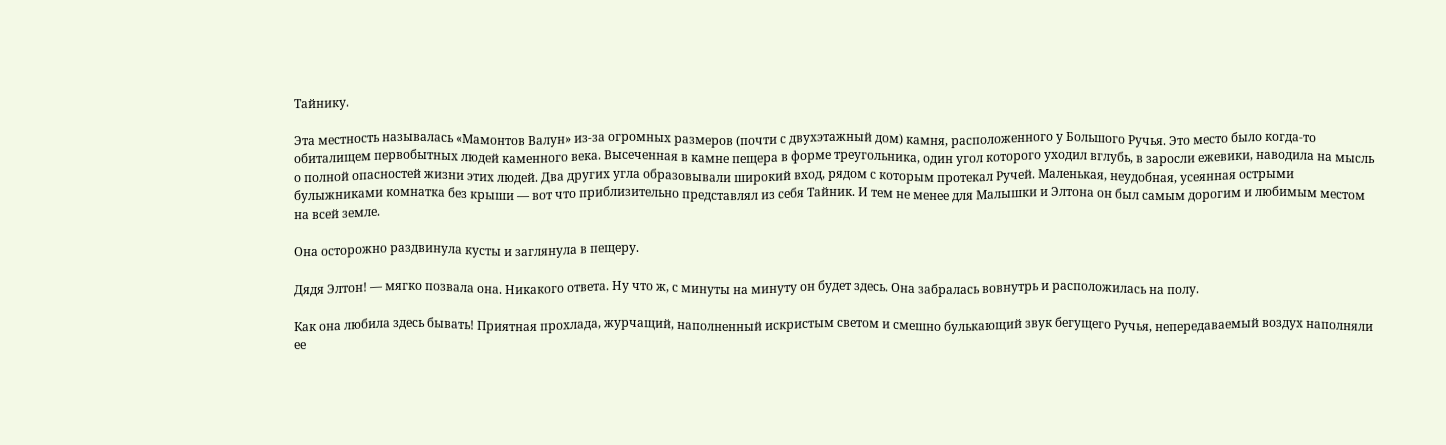Тайнику.

Эта местность называлась «Мамонтов Валун» из-за огромных размеров (почти с двухэтажный дом) камня, расположенного у Большого Ручья. Это место было когда-то обиталищем первобытных людей каменного века. Высеченная в камне пещера в форме треугольника, один угол которого уходил вглубь, в заросли ежевики, наводила на мысль о полной опасностей жизни этих людей. Два других угла образовывали широкий вход, рядом с которым протекал Ручей. Маленькая, неудобная, усеянная острыми булыжниками комнатка без крыши — вот что приблизительно представлял из себя Тайник. И тем не менее для Малышки и Элтона он был самым дорогим и любимым местом на всей земле.

Она осторожно раздвинула кусты и заглянула в пещеру.

Дядя Элтон! — мягко позвала она. Никакого ответа. Ну что ж, с минуты на минуту он будет здесь. Она забралась вовнутрь и расположилась на полу.

Как она любила здесь бывать! Приятная прохлада, журчащий, наполненный искристым светом и смешно булькающий звук бегущего Ручья, непередаваемый воздух наполняли ее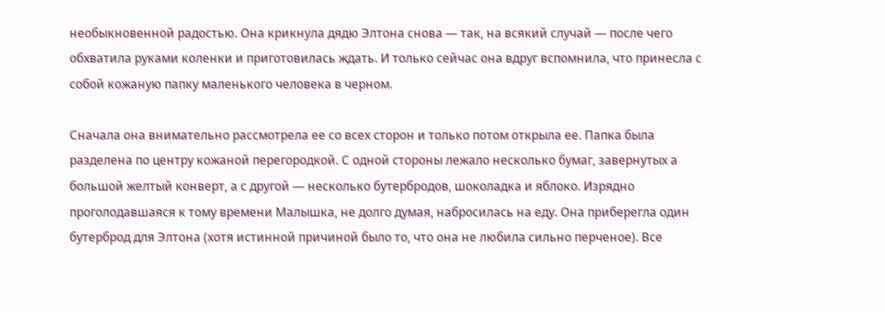необыкновенной радостью. Она крикнула дядю Элтона снова — так, на всякий случай — после чего обхватила руками коленки и приготовилась ждать. И только сейчас она вдруг вспомнила, что принесла с собой кожаную папку маленького человека в черном.

Сначала она внимательно рассмотрела ее со всех сторон и только потом открыла ее. Папка была разделена по центру кожаной перегородкой. С одной стороны лежало несколько бумаг, завернутых а большой желтый конверт, а с другой — несколько бутербродов, шоколадка и яблоко. Изрядно проголодавшаяся к тому времени Малышка, не долго думая, набросилась на еду. Она приберегла один бутерброд для Элтона (хотя истинной причиной было то, что она не любила сильно перченое). Все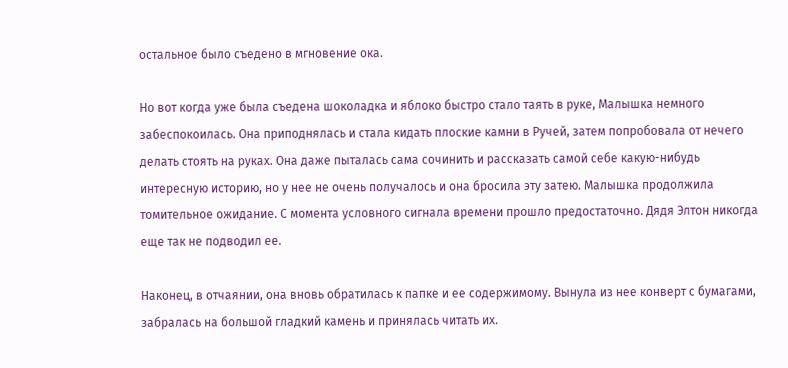остальное было съедено в мгновение ока.

Но вот когда уже была съедена шоколадка и яблоко быстро стало таять в руке, Малышка немного забеспокоилась. Она приподнялась и стала кидать плоские камни в Ручей, затем попробовала от нечего делать стоять на руках. Она даже пыталась сама сочинить и рассказать самой себе какую-нибудь интересную историю, но у нее не очень получалось и она бросила эту затею. Малышка продолжила томительное ожидание. С момента условного сигнала времени прошло предостаточно. Дядя Элтон никогда еще так не подводил ее.

Наконец, в отчаянии, она вновь обратилась к папке и ее содержимому. Вынула из нее конверт с бумагами, забралась на большой гладкий камень и принялась читать их.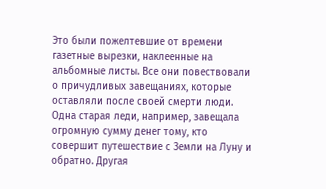Это были пожелтевшие от времени газетные вырезки, наклеенные на альбомные листы. Все они повествовали о причудливых завещаниях, которые оставляли после своей смерти люди. Одна старая леди, например, завещала огромную сумму денег тому, кто совершит путешествие с Земли на Луну и обратно. Другая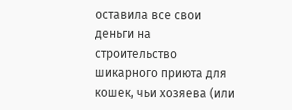оставила все свои деньги на строительство шикарного приюта для кошек, чьи хозяева (или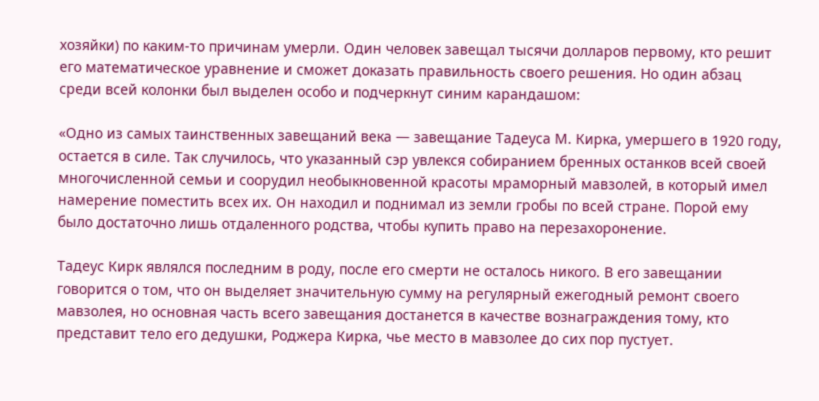хозяйки) по каким-то причинам умерли. Один человек завещал тысячи долларов первому, кто решит его математическое уравнение и сможет доказать правильность своего решения. Но один абзац среди всей колонки был выделен особо и подчеркнут синим карандашом:

«Одно из самых таинственных завещаний века — завещание Тадеуса М. Кирка, умершего в 1920 году, остается в силе. Так случилось, что указанный сэр увлекся собиранием бренных останков всей своей многочисленной семьи и соорудил необыкновенной красоты мраморный мавзолей, в который имел намерение поместить всех их. Он находил и поднимал из земли гробы по всей стране. Порой ему было достаточно лишь отдаленного родства, чтобы купить право на перезахоронение.

Тадеус Кирк являлся последним в роду, после его смерти не осталось никого. В его завещании говорится о том, что он выделяет значительную сумму на регулярный ежегодный ремонт своего мавзолея, но основная часть всего завещания достанется в качестве вознаграждения тому, кто представит тело его дедушки, Роджера Кирка, чье место в мавзолее до сих пор пустует.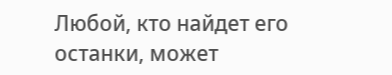Любой, кто найдет его останки, может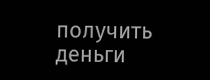получить деньги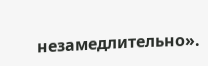незамедлительно».